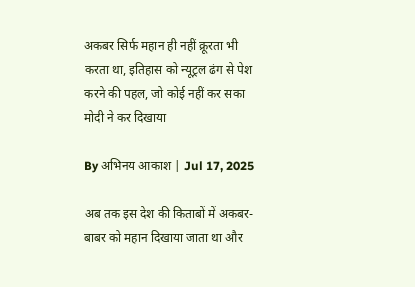अकबर सिर्फ महान ही नहीं क्रूरता भी करता था, इतिहास को न्यूट्रल ढंग से पेश करने की पहल, जो कोई नहीं कर सका मोदी ने कर दिखाया

By अभिनय आकाश | Jul 17, 2025

अब तक इस देश की किताबों में अकबर-बाबर को महान दिखाया जाता था और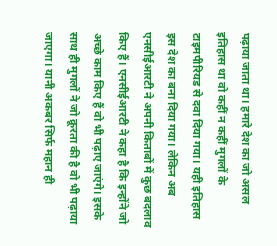पढ़ाया जाता था। हमारे देश का जो असल इतिहास था वो कहीं न कहीं मुगलों के टाइमपीरियड से दवा दिया गया। यही इतिहास इस देश का बना दिया गया। लेकिन अब एनसीईआरटी ने अपनी किताबों में कुछ बदलाव किए हैं। एनसीईआरटी ने कहा है कि इन्होंने जो अच्छे काम किए हैं वो भी पढ़ाए जाएंगे। इसके साथ ही मुगलों ने जो क्रूरता की है वो भी पढ़ाया जाएगा। यानी अकबर सिर्फ महान ही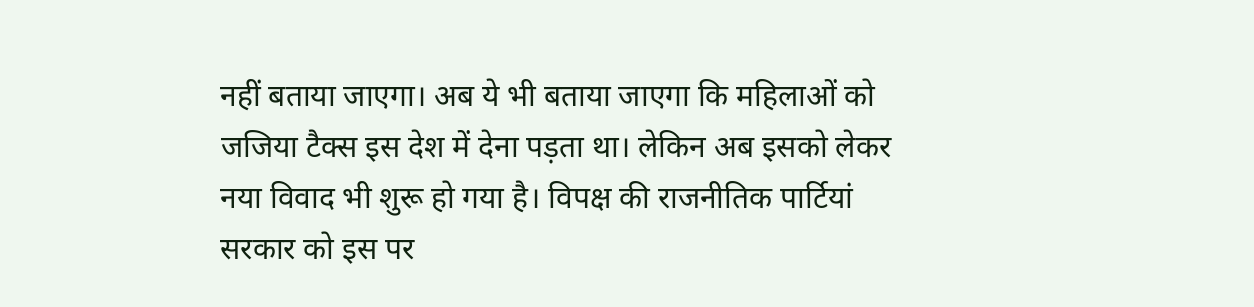नहीं बताया जाएगा। अब ये भी बताया जाएगा कि महिलाओं को जजिया टैक्स इस देश में देना पड़ता था। लेकिन अब इसको लेकर नया विवाद भी शुरू हो गया है। विपक्ष की राजनीतिक पार्टियां सरकार को इस पर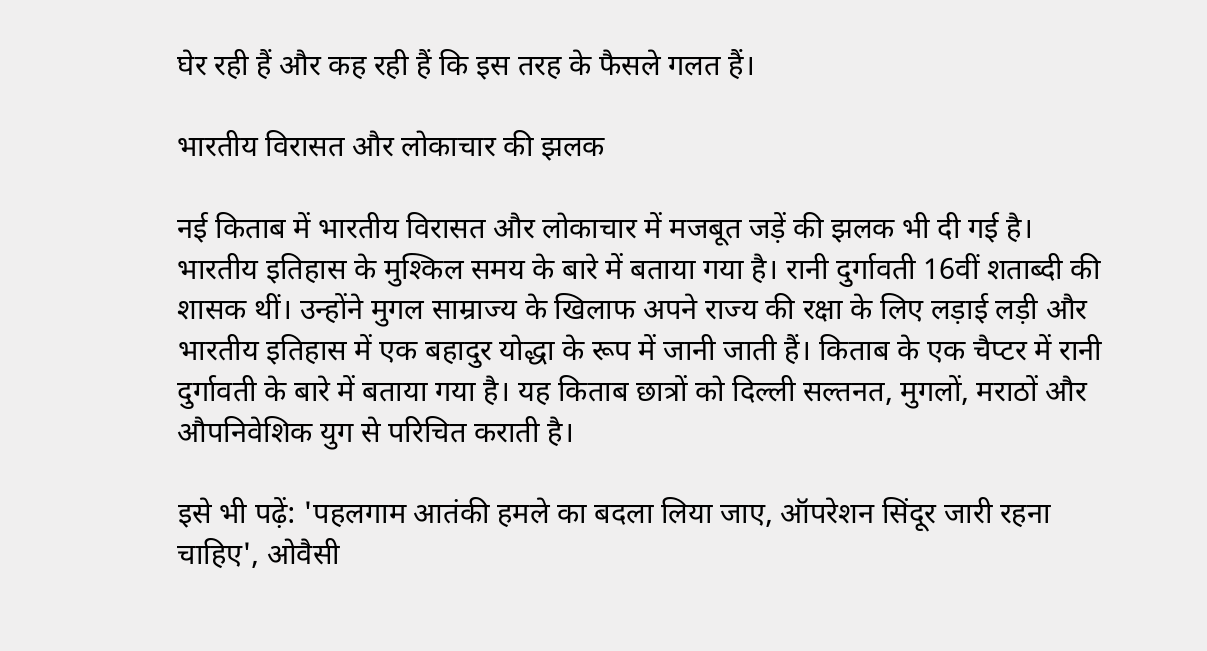घेर रही हैं और कह रही हैं कि इस तरह के फैसले गलत हैं।

भारतीय विरासत और लोकाचार की झलक

नई किताब में भारतीय विरासत और लोकाचार में मजबूत जड़ें की झलक भी दी गई है। भारतीय इतिहास के मुश्किल समय के बारे में बताया गया है। रानी दुर्गावती 16वीं शताब्दी की शासक थीं। उन्होंने मुगल साम्राज्य के खिलाफ अपने राज्य की रक्षा के लिए लड़ाई लड़ी और भारतीय इतिहास में एक बहादुर योद्धा के रूप में जानी जाती हैं। किताब के एक चैप्टर में रानी दुर्गावती के बारे में बताया गया है। यह किताब छात्रों को दिल्ली सल्तनत, मुगलों, मराठों और औपनिवेशिक युग से परिचित कराती है।

इसे भी पढ़ें: 'पहलगाम आतंकी हमले का बदला लिया जाए, ऑपरेशन सिंदूर जारी रहना चाहिए', ओवैसी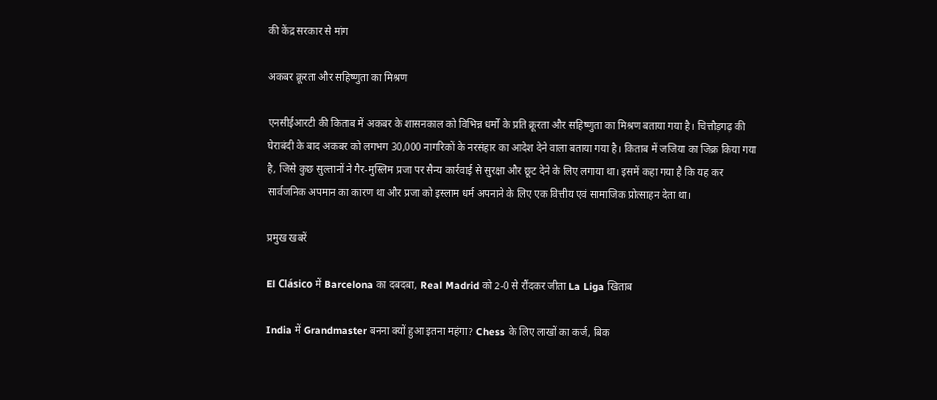की केंद्र सरकार से मांग

अकबर क्रूरता और सहिष्णुता का मिश्रण

एनसीईआरटी की किताब में अकबर के शासनकाल को विभिन्न धर्मों के प्रति क्रूरता और सहिष्णुता का मिश्रण बताया गया है। चित्तौड़गढ़ की घेराबंदी के बाद अकबर को लगभग 30,000 नागरिकों के नरसंहार का आदेश देने वाला बताया गया है। किताब में जजिया का जिक्र किया गया है, जिसे कुछ सुल्तानों ने गैर-मुस्लिम प्रजा पर सैन्य कार्रवाई से सुरक्षा और छूट देने के लिए लगाया था। इसमें कहा गया है कि यह कर सार्वजनिक अपमान का कारण था और प्रजा को इस्लाम धर्म अपनाने के लिए एक वित्तीय एवं सामाजिक प्रोत्साहन देता था।

प्रमुख खबरें

El Clásico में Barcelona का दबदबा, Real Madrid को 2-0 से रौंदकर जीता La Liga खिताब

India में Grandmaster बनना क्यों हुआ इतना महंगा? Chess के लिए लाखों का कर्ज, बिक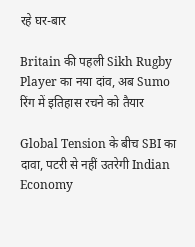रहे घर-बार

Britain की पहली Sikh Rugby Player का नया दांव, अब Sumo रिंग में इतिहास रचने को तैयार

Global Tension के बीच SBI का दावा, पटरी से नहीं उतरेगी Indian Economy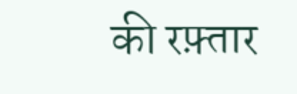की रफ़्तार